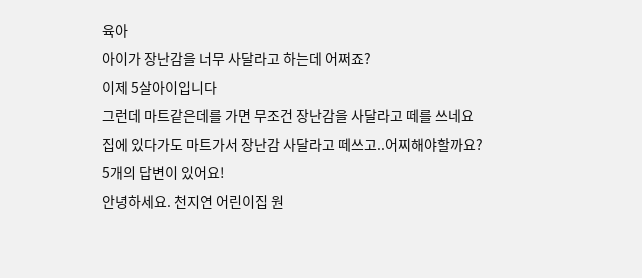육아
아이가 장난감을 너무 사달라고 하는데 어쩌죠?
이제 5살아이입니다
그런데 마트같은데를 가면 무조건 장난감을 사달라고 떼를 쓰네요
집에 있다가도 마트가서 장난감 사달라고 떼쓰고..어찌해야할까요?
5개의 답변이 있어요!
안녕하세요. 천지연 어린이집 원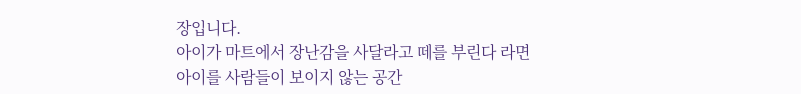장입니다.
아이가 마트에서 장난감을 사달라고 떼를 부린다 라면
아이를 사람들이 보이지 않는 공간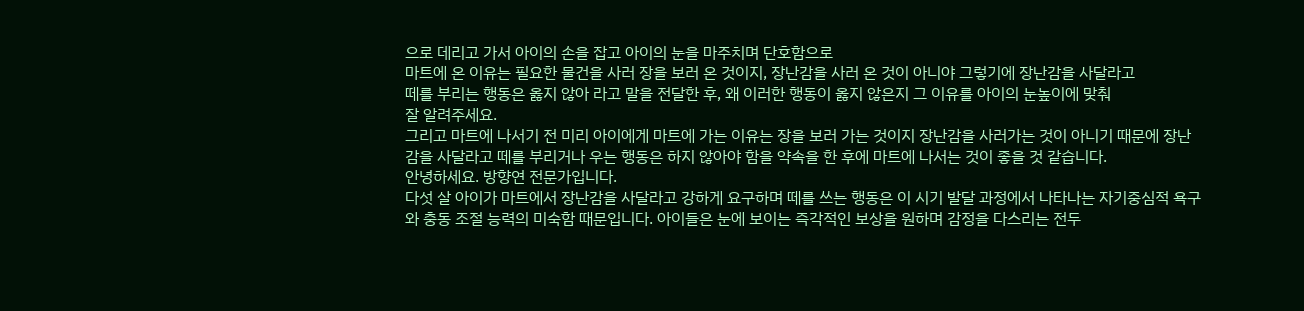으로 데리고 가서 아이의 손을 잡고 아이의 눈을 마주치며 단호함으로
마트에 온 이유는 필요한 물건을 사러 장을 보러 온 것이지, 장난감을 사러 온 것이 아니야 그렇기에 장난감을 사달라고
떼를 부리는 행동은 옳지 않아 라고 말을 전달한 후, 왜 이러한 행동이 옳지 않은지 그 이유를 아이의 눈높이에 맞춰
잘 알려주세요.
그리고 마트에 나서기 전 미리 아이에게 마트에 가는 이유는 장을 보러 가는 것이지 장난감을 사러가는 것이 아니기 때문에 장난감을 사달라고 떼를 부리거나 우는 행동은 하지 않아야 함을 약속을 한 후에 마트에 나서는 것이 좋을 것 같습니다.
안녕하세요. 방향연 전문가입니다.
다섯 살 아이가 마트에서 장난감을 사달라고 강하게 요구하며 떼를 쓰는 행동은 이 시기 발달 과정에서 나타나는 자기중심적 욕구와 충동 조절 능력의 미숙함 때문입니다. 아이들은 눈에 보이는 즉각적인 보상을 원하며 감정을 다스리는 전두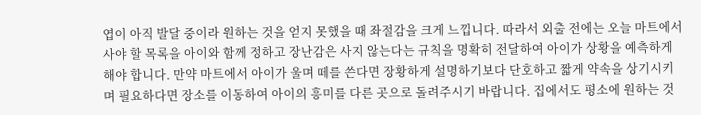엽이 아직 발달 중이라 원하는 것을 얻지 못했을 때 좌절감을 크게 느낍니다. 따라서 외출 전에는 오늘 마트에서 사야 할 목록을 아이와 함께 정하고 장난감은 사지 않는다는 규칙을 명확히 전달하여 아이가 상황을 예측하게 해야 합니다. 만약 마트에서 아이가 울며 떼를 쓴다면 장황하게 설명하기보다 단호하고 짧게 약속을 상기시키며 필요하다면 장소를 이동하여 아이의 흥미를 다른 곳으로 돌려주시기 바랍니다. 집에서도 평소에 원하는 것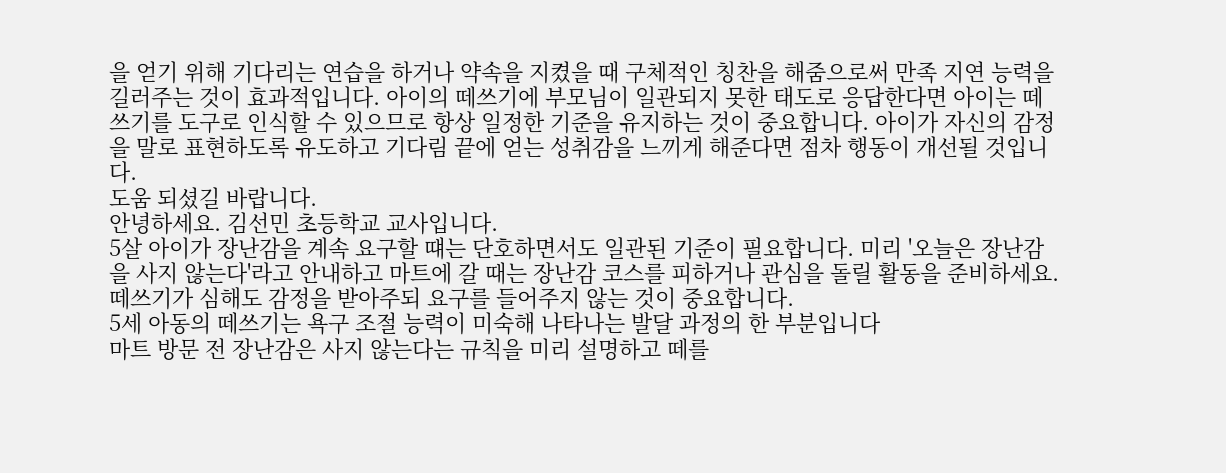을 얻기 위해 기다리는 연습을 하거나 약속을 지켰을 때 구체적인 칭찬을 해줌으로써 만족 지연 능력을 길러주는 것이 효과적입니다. 아이의 떼쓰기에 부모님이 일관되지 못한 태도로 응답한다면 아이는 떼쓰기를 도구로 인식할 수 있으므로 항상 일정한 기준을 유지하는 것이 중요합니다. 아이가 자신의 감정을 말로 표현하도록 유도하고 기다림 끝에 얻는 성취감을 느끼게 해준다면 점차 행동이 개선될 것입니다.
도움 되셨길 바랍니다.
안녕하세요. 김선민 초등학교 교사입니다.
5살 아이가 장난감을 계속 요구할 떄는 단호하면서도 일관된 기준이 필요합니다. 미리 '오늘은 장난감을 사지 않는다'라고 안내하고 마트에 갈 때는 장난감 코스를 피하거나 관심을 돌릴 활동을 준비하세요. 떼쓰기가 심해도 감정을 받아주되 요구를 들어주지 않는 것이 중요합니다.
5세 아동의 떼쓰기는 욕구 조절 능력이 미숙해 나타나는 발달 과정의 한 부분입니다
마트 방문 전 장난감은 사지 않는다는 규칙을 미리 설명하고 떼를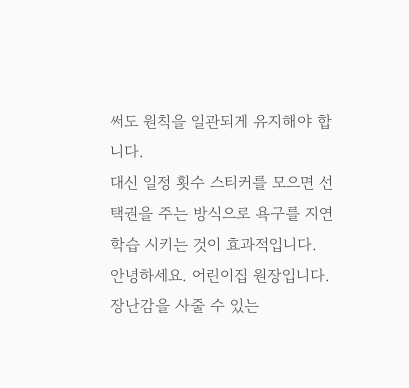써도 원칙을 일관되게 유지해야 합니다.
대신 일정 횟수 스티커를 모으면 선택권을 주는 방식으로 욕구를 지연 학습 시키는 것이 효과적입니다.
안녕하세요. 어린이집 원장입니다.
장난감을 사줄 수 있는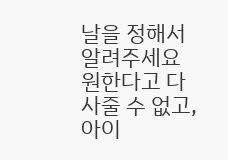날을 정해서 알려주세요
원한다고 다 사줄 수 없고, 아이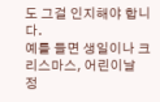도 그걸 인지해야 합니다.
예를 들면 생일이나 크리스마스, 어린이날 정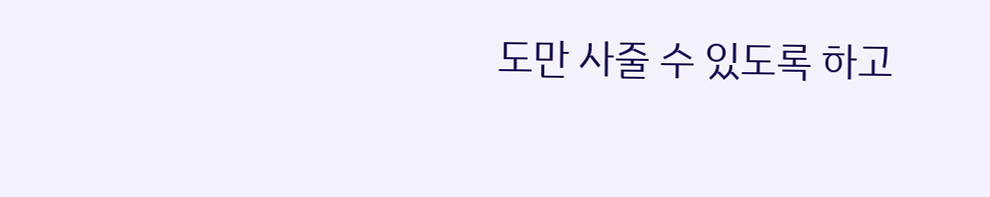도만 사줄 수 있도록 하고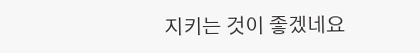지키는 것이 좋겠네요